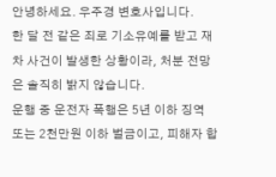안녕하세요. 우주경 변호사입니다.
한 달 전 같은 죄로 기소유예를 받고 재차 사건이 발생한 상황이라, 처분 전망은 솔직히 밝지 않습니다.
운행 중 운전자 폭행은 5년 이하 징역 또는 2천만원 이하 벌금이고, 피해자 합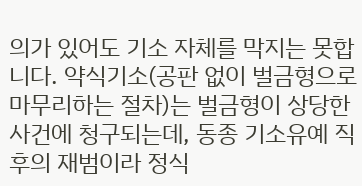의가 있어도 기소 자체를 막지는 못합니다. 약식기소(공판 없이 벌금형으로 마무리하는 절차)는 벌금형이 상당한 사건에 청구되는데, 동종 기소유예 직후의 재범이라 정식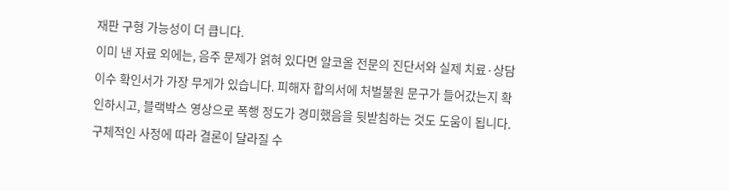재판 구형 가능성이 더 큽니다.
이미 낸 자료 외에는, 음주 문제가 얽혀 있다면 알코올 전문의 진단서와 실제 치료·상담 이수 확인서가 가장 무게가 있습니다. 피해자 합의서에 처벌불원 문구가 들어갔는지 확인하시고, 블랙박스 영상으로 폭행 정도가 경미했음을 뒷받침하는 것도 도움이 됩니다.
구체적인 사정에 따라 결론이 달라질 수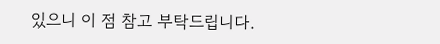있으니 이 점 참고 부탁드립니다.